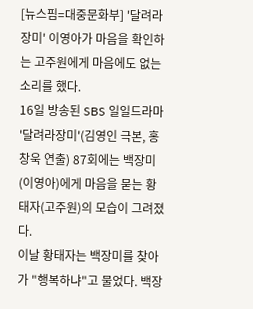[뉴스핌=대중문화부] '달려라장미' 이영아가 마음을 확인하는 고주원에게 마음에도 없는 소리를 했다.
16일 방송된 SBS 일일드라마 '달려라장미'(김영인 극본, 홍창욱 연출) 87회에는 백장미(이영아)에게 마음을 묻는 황태자(고주원)의 모습이 그려졌다.
이날 황태자는 백장미를 찾아가 "행복하냐"고 물었다. 백장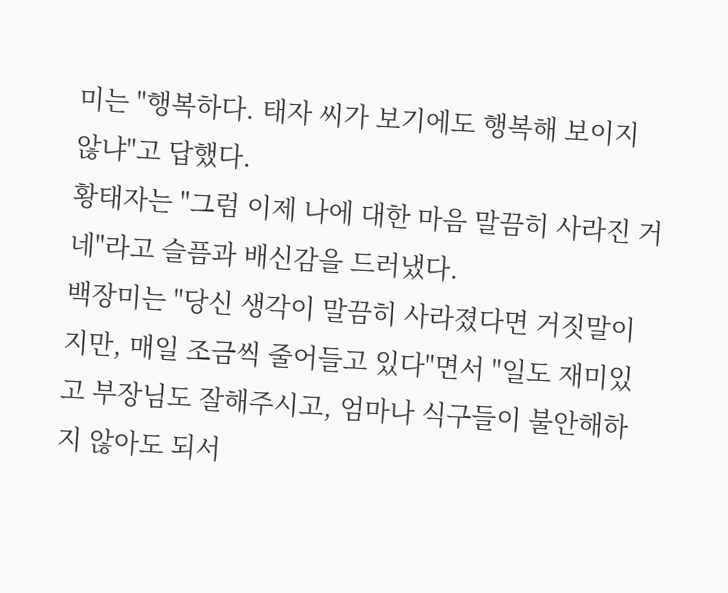미는 "행복하다. 태자 씨가 보기에도 행복해 보이지 않냐"고 답했다.
황태자는 "그럼 이제 나에 대한 마음 말끔히 사라진 거네"라고 슬픔과 배신감을 드러냈다.
백장미는 "당신 생각이 말끔히 사라졌다면 거짓말이지만, 매일 조금씩 줄어들고 있다"면서 "일도 재미있고 부장님도 잘해주시고, 엄마나 식구들이 불안해하지 않아도 되서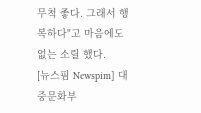무척 좋다. 그래서 행복하다"고 마음에도 없는 소릴 했다.
[뉴스핌 Newspim] 대중문화부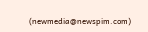(newmedia@newspim.com)